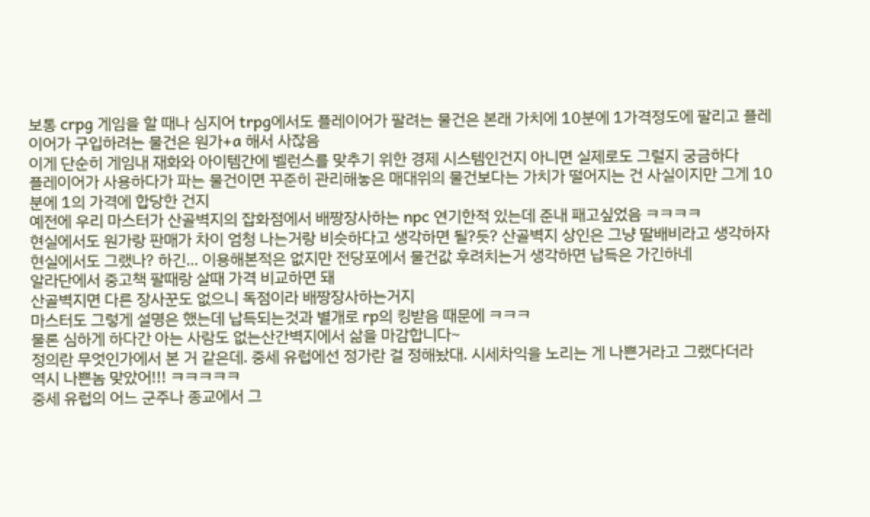보통 crpg 게임을 할 때나 심지어 trpg에서도 플레이어가 팔려는 물건은 본래 가치에 10분에 1가격정도에 팔리고 플레이어가 구입하려는 물건은 원가+a 해서 사잖음
이게 단순히 게임내 재화와 아이템간에 벨런스를 맞추기 위한 경제 시스템인건지 아니면 실제로도 그럴지 궁금하다
플레이어가 사용하다가 파는 물건이면 꾸준히 관리해놓은 매대위의 물건보다는 가치가 떨어지는 건 사실이지만 그게 10분에 1의 가격에 합당한 건지
예전에 우리 마스터가 산골벽지의 잡화점에서 배짱장사하는 npc 연기한적 있는데 준내 패고싶었음 ㅋㅋㅋㅋ
현실에서도 원가랑 판매가 차이 엄청 나는거랑 비슷하다고 생각하면 될?듯? 산골벽지 상인은 그냥 딸배비라고 생각하자
현실에서도 그랬나? 하긴... 이용해본적은 없지만 전당포에서 물건값 후려치는거 생각하면 납득은 가긴하네
알라단에서 중고책 팔때랑 살때 가격 비교하면 돼
산골벽지면 다른 장사꾼도 없으니 독점이라 배짱장사하는거지
마스터도 그렇게 설명은 했는데 납득되는것과 별개로 rp의 킹받음 때문에 ㅋㅋㅋ
물론 심하게 하다간 아는 사람도 없는산간벽지에서 삶을 마감합니다~
정의란 무엇인가에서 본 거 같은데. 중세 유럽에선 정가란 걸 정해놨대. 시세차익을 노리는 게 나쁜거라고 그랬다더라
역시 나쁜놈 맞았어!!! ㅋㅋㅋㅋㅋ
중세 유럽의 어느 군주나 종교에서 그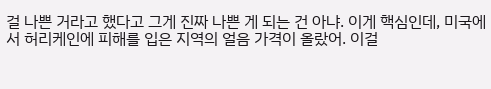걸 나쁜 거라고 했다고 그게 진짜 나쁜 게 되는 건 아냐. 이게 핵심인데, 미국에서 허리케인에 피해를 입은 지역의 얼음 가격이 올랐어. 이걸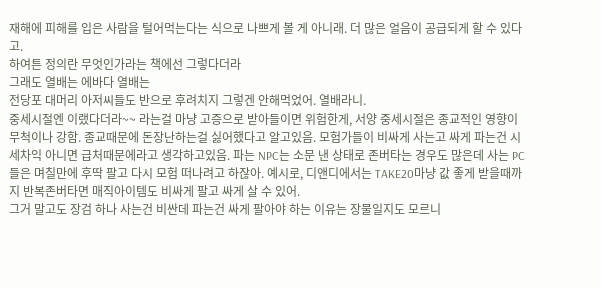재해에 피해를 입은 사람을 털어먹는다는 식으로 나쁘게 볼 게 아니래. 더 많은 얼음이 공급되게 할 수 있다고.
하여튼 정의란 무엇인가라는 책에선 그렇다더라
그래도 열배는 에바다 열배는
전당포 대머리 아저씨들도 반으로 후려치지 그렇겐 안해먹었어. 열배라니.
중세시절엔 이랬다더라~~ 라는걸 마냥 고증으로 받아들이면 위험한게, 서양 중세시절은 종교적인 영향이 무척이나 강함. 종교때문에 돈장난하는걸 싫어했다고 알고있음. 모험가들이 비싸게 사는고 싸게 파는건 시세차익 아니면 급처때문에라고 생각하고있음. 파는 NPC는 소문 낸 상태로 존버타는 경우도 많은데 사는 PC들은 며칠만에 후딱 팔고 다시 모험 떠나려고 하잖아. 예시로, 디앤디에서는 TAKE20마냥 값 좋게 받을때까지 반복존버타면 매직아이템도 비싸게 팔고 싸게 살 수 있어.
그거 말고도 장검 하나 사는건 비싼데 파는건 싸게 팔아야 하는 이유는 장물일지도 모르니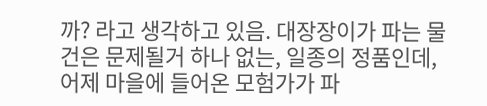까? 라고 생각하고 있음. 대장장이가 파는 물건은 문제될거 하나 없는, 일종의 정품인데, 어제 마을에 들어온 모험가가 파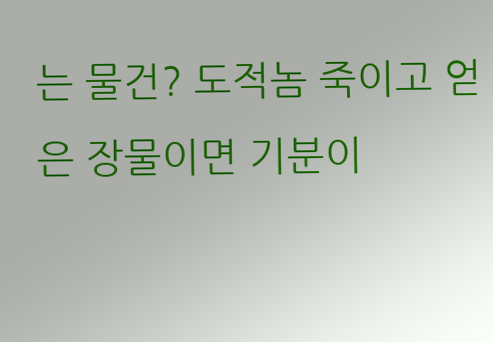는 물건? 도적놈 죽이고 얻은 장물이면 기분이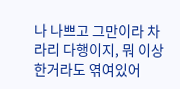나 나쁘고 그만이라 차라리 다행이지, 뭐 이상한거라도 엮여있어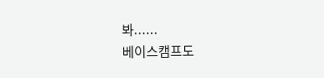봐......
베이스캠프도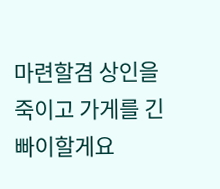마련할겸 상인을 죽이고 가게를 긴빠이할게요